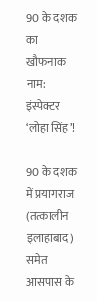90 के दशक का खौफनाक नाम: इंस्पेक्टर ‘लोहा सिंह’!

90 के दशक में प्रयागराज (तत्कालीन इलाहाबाद) समेत आसपास के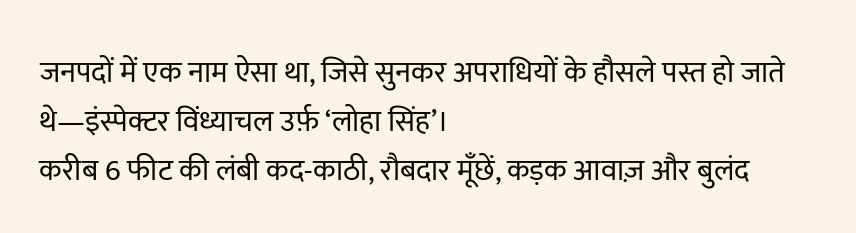जनपदों में एक नाम ऐसा था, जिसे सुनकर अपराधियों के हौसले पस्त हो जाते थे—इंस्पेक्टर विंध्याचल उर्फ़ ‘लोहा सिंह’।
करीब 6 फीट की लंबी कद-काठी, रौबदार मूँछें, कड़क आवाज़ और बुलंद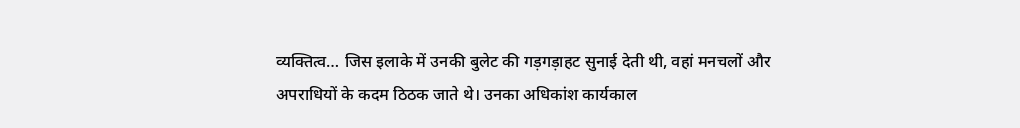व्यक्तित्व… जिस इलाके में उनकी बुलेट की गड़गड़ाहट सुनाई देती थी, वहां मनचलों और अपराधियों के कदम ठिठक जाते थे। उनका अधिकांश कार्यकाल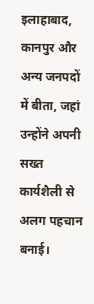इलाहाबाद, कानपुर और अन्य जनपदों में बीता, जहां उन्होंने अपनी सख्त कार्यशैली से अलग पहचान बनाई।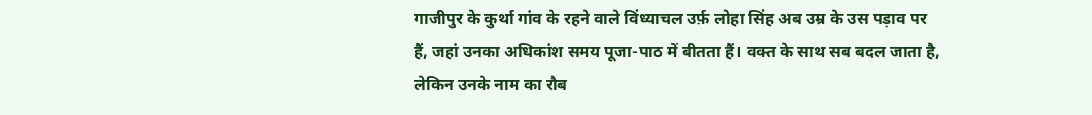गाजीपुर के कुर्था गांव के रहने वाले विंध्याचल उर्फ़ लोहा सिंह अब उम्र के उस पड़ाव पर हैं, जहां उनका अधिकांश समय पूजा-पाठ में बीतता हैं। वक्त के साथ सब बदल जाता है, लेकिन उनके नाम का रौब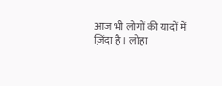आज भी लोगों की यादों में ज़िंदा है। लोहा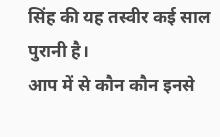सिंह की यह तस्वीर कई साल पुरानी है।
आप में से कौन कौन इनसे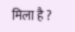मिला है ?